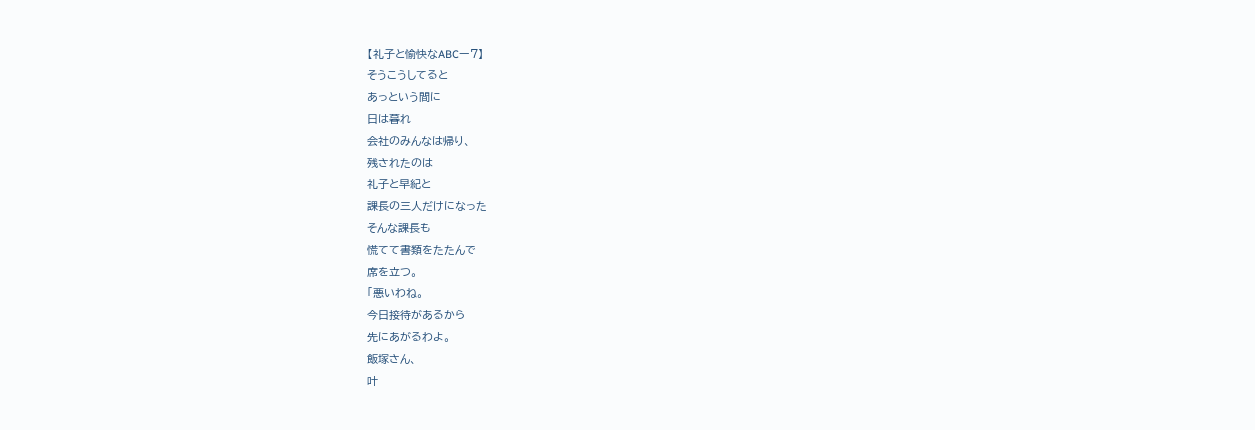【礼子と愉快なABCー7】
そうこうしてると
あっという間に
日は暮れ
会社のみんなは帰り、
残されたのは
礼子と早紀と
課長の三人だけになった
そんな課長も
慌てて書類をたたんで
席を立つ。
「悪いわね。
今日接待があるから
先にあがるわよ。
飯塚さん、
叶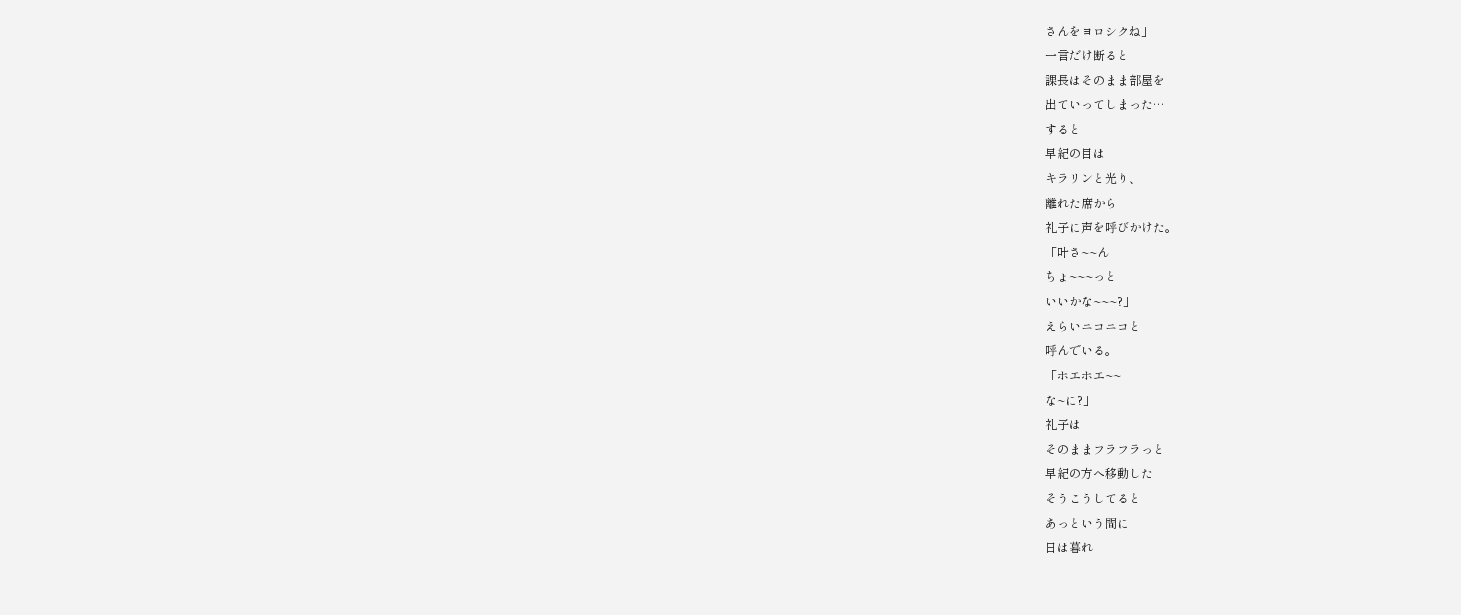さんをヨロシクね」
一言だけ断ると
課長はそのまま部屋を
出ていってしまった…
すると
早紀の目は
キラリンと光り、
離れた席から
礼子に声を呼びかけた。
「叶さ~~ん
ちょ~~~っと
いいかな~~~?」
えらいニコニコと
呼んでいる。
「ホエホエ~~
な~に?」
礼子は
そのままフラフラっと
早紀の方へ移動した
そうこうしてると
あっという間に
日は暮れ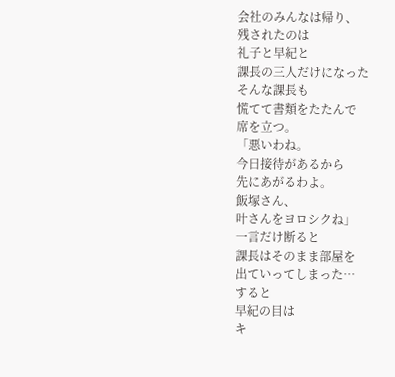会社のみんなは帰り、
残されたのは
礼子と早紀と
課長の三人だけになった
そんな課長も
慌てて書類をたたんで
席を立つ。
「悪いわね。
今日接待があるから
先にあがるわよ。
飯塚さん、
叶さんをヨロシクね」
一言だけ断ると
課長はそのまま部屋を
出ていってしまった…
すると
早紀の目は
キ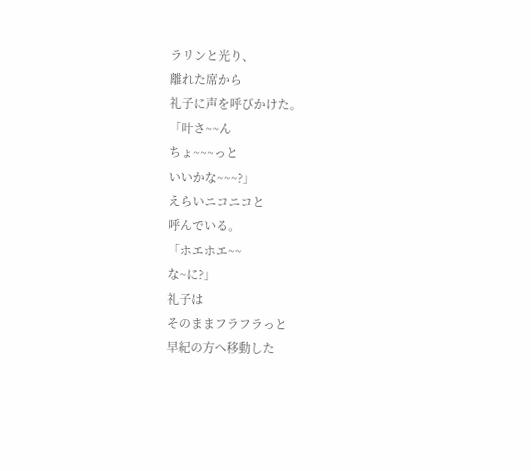ラリンと光り、
離れた席から
礼子に声を呼びかけた。
「叶さ~~ん
ちょ~~~っと
いいかな~~~?」
えらいニコニコと
呼んでいる。
「ホエホエ~~
な~に?」
礼子は
そのままフラフラっと
早紀の方へ移動した